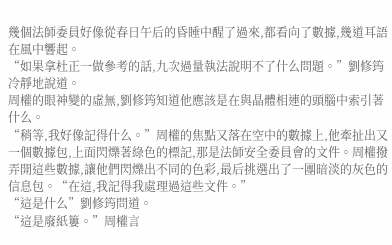幾個法師委員好像從春日午后的昏睡中醒了過來,都看向了數據,幾道耳語在風中響起。
“如果拿杜正一做參考的話,九次過量執法說明不了什么問題。”劉修筠冷靜地說道。
周權的眼神變的虛無,劉修筠知道他應該是在與晶體相連的頭腦中索引著什么。
“稍等,我好像記得什么。”周權的焦點又落在空中的數據上,他牽扯出又一個數據包,上面閃爍著綠色的標記,那是法師安全委員會的文件。周權撥弄開這些數據,讓他們閃爍出不同的色彩,最后挑選出了一團暗淡的灰色的信息包。“在這,我記得我處理過這些文件。”
“這是什么”劉修筠問道。
“這是廢紙簍。”周權言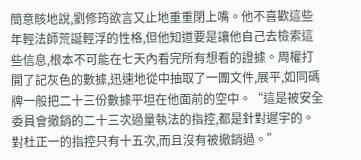簡意賅地說,劉修筠欲言又止地重重閉上嘴。他不喜歡這些年輕法師荒誕輕浮的性格,但他知道要是讓他自己去檢索這些信息,根本不可能在七天內看完所有想看的證據。周權打開了記灰色的數據,迅速地從中抽取了一團文件,展平,如同碼牌一般把二十三份數據平坦在他面前的空中。“這是被安全委員會撤銷的二十三次過量執法的指控,都是針對遲宇的。對杜正一的指控只有十五次,而且沒有被撤銷過。”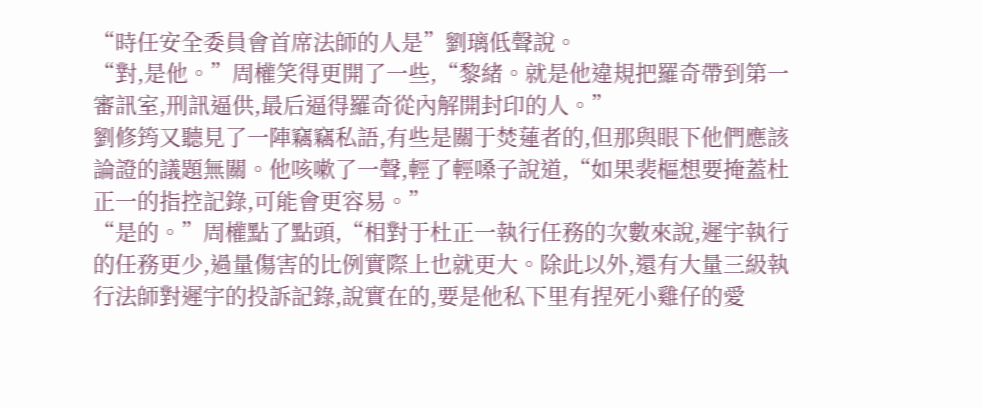“時任安全委員會首席法師的人是”劉璃低聲說。
“對,是他。”周權笑得更開了一些,“黎緒。就是他違規把羅奇帶到第一審訊室,刑訊逼供,最后逼得羅奇從內解開封印的人。”
劉修筠又聽見了一陣竊竊私語,有些是關于焚蓮者的,但那與眼下他們應該論證的議題無關。他咳嗽了一聲,輕了輕嗓子說道,“如果裴樞想要掩蓋杜正一的指控記錄,可能會更容易。”
“是的。”周權點了點頭,“相對于杜正一執行任務的次數來說,遲宇執行的任務更少,過量傷害的比例實際上也就更大。除此以外,還有大量三級執行法師對遲宇的投訴記錄,說實在的,要是他私下里有捏死小雞仔的愛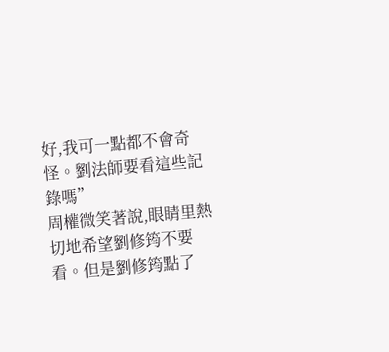好,我可一點都不會奇怪。劉法師要看這些記錄嗎”
周權微笑著說,眼睛里熱切地希望劉修筠不要看。但是劉修筠點了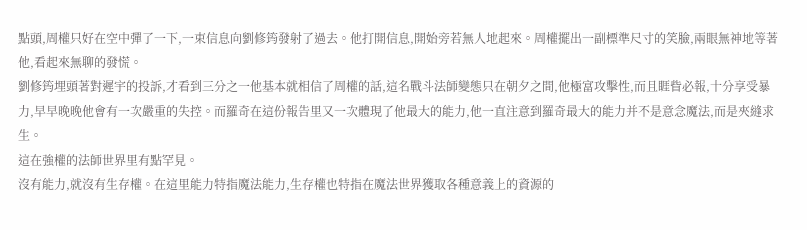點頭,周權只好在空中彈了一下,一束信息向劉修筠發射了過去。他打開信息,開始旁若無人地起來。周權擺出一副標準尺寸的笑臉,兩眼無神地等著他,看起來無聊的發慌。
劉修筠埋頭著對遲宇的投訴,才看到三分之一他基本就相信了周權的話,這名戰斗法師變態只在朝夕之間,他極富攻擊性,而且睚眥必報,十分享受暴力,早早晚晚他會有一次嚴重的失控。而羅奇在這份報告里又一次體現了他最大的能力,他一直注意到羅奇最大的能力并不是意念魔法,而是夾縫求生。
這在強權的法師世界里有點罕見。
沒有能力,就沒有生存權。在這里能力特指魔法能力,生存權也特指在魔法世界獲取各種意義上的資源的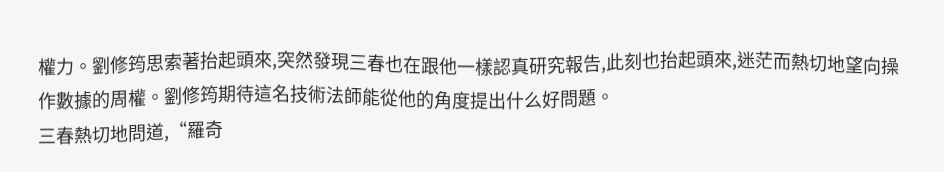權力。劉修筠思索著抬起頭來,突然發現三春也在跟他一樣認真研究報告,此刻也抬起頭來,迷茫而熱切地望向操作數據的周權。劉修筠期待這名技術法師能從他的角度提出什么好問題。
三春熱切地問道,“羅奇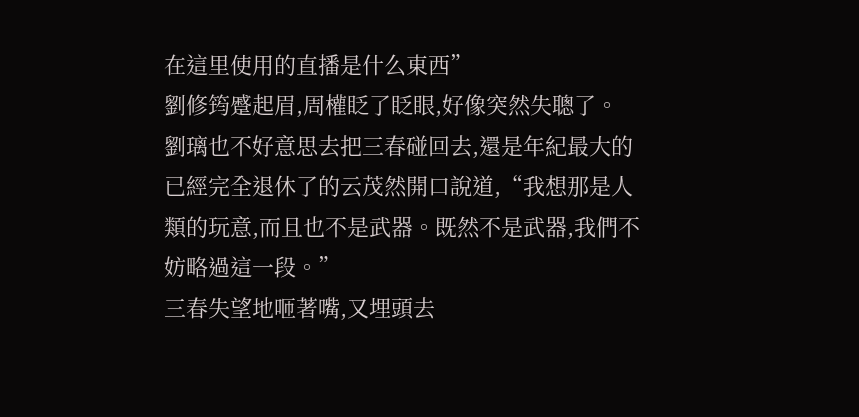在這里使用的直播是什么東西”
劉修筠蹙起眉,周權眨了眨眼,好像突然失聰了。
劉璃也不好意思去把三春碰回去,還是年紀最大的已經完全退休了的云茂然開口說道,“我想那是人類的玩意,而且也不是武器。既然不是武器,我們不妨略過這一段。”
三春失望地咂著嘴,又埋頭去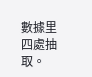數據里四處抽取。